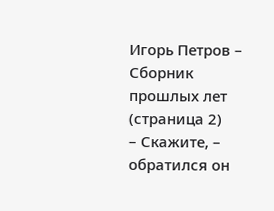Игорь Петров – Сборник прошлых лет (страница 2)
– Скажите, – обратился он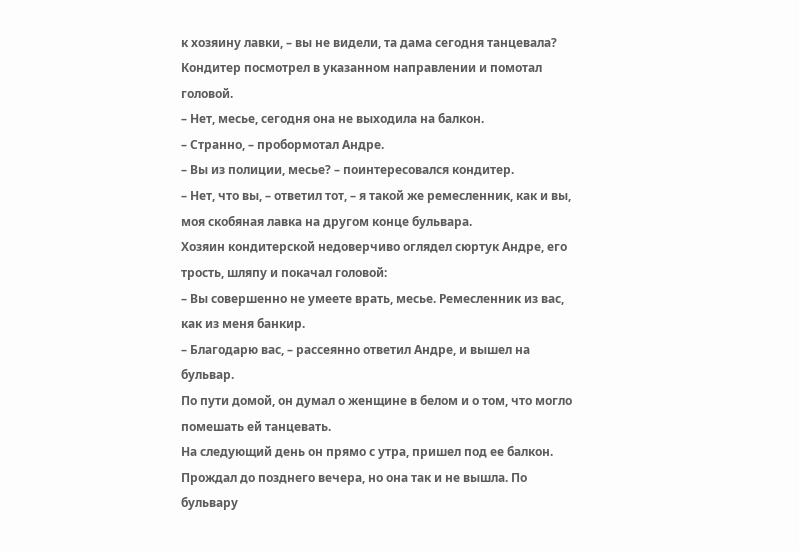к хозяину лавки, – вы не видели, та дама сегодня танцевала?
Кондитер посмотрел в указанном направлении и помотал головой.
– Нет, месье, сегодня она не выходила на балкон.
– Странно, – пробормотал Андре.
– Вы из полиции, месье? – поинтересовался кондитер.
– Нет, что вы, – ответил тот, – я такой же ремесленник, как и вы, моя скобяная лавка на другом конце бульвара.
Хозяин кондитерской недоверчиво оглядел сюртук Андре, его трость, шляпу и покачал головой:
– Вы совершенно не умеете врать, месье. Ремесленник из вас, как из меня банкир.
– Благодарю вас, – рассеянно ответил Андре, и вышел на бульвар.
По пути домой, он думал о женщине в белом и о том, что могло помешать ей танцевать.
На следующий день он прямо с утра, пришел под ее балкон. Прождал до позднего вечера, но она так и не вышла. По бульвару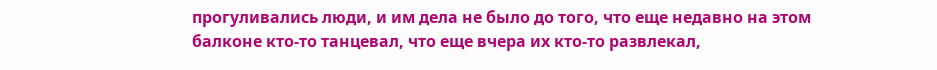прогуливались люди, и им дела не было до того, что еще недавно на этом балконе кто-то танцевал, что еще вчера их кто-то развлекал,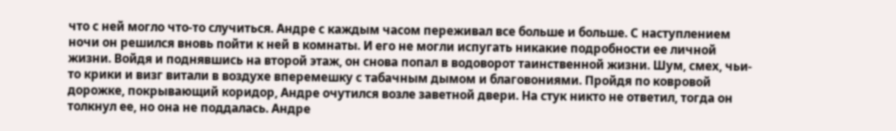что с ней могло что-то случиться. Андре с каждым часом переживал все больше и больше. С наступлением ночи он решился вновь пойти к ней в комнаты. И его не могли испугать никакие подробности ее личной жизни. Войдя и поднявшись на второй этаж, он снова попал в водоворот таинственной жизни. Шум, смех, чьи-то крики и визг витали в воздухе вперемешку с табачным дымом и благовониями. Пройдя по ковровой дорожке, покрывающий коридор, Андре очутился возле заветной двери. На стук никто не ответил, тогда он толкнул ее, но она не поддалась. Андре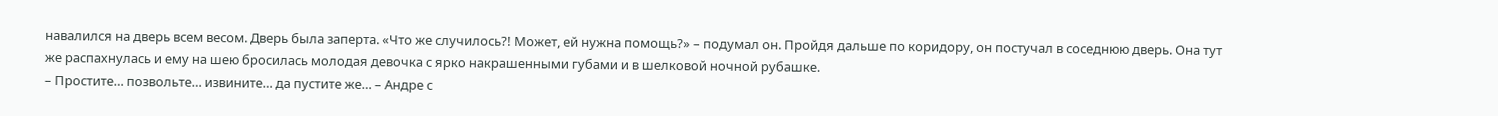навалился на дверь всем весом. Дверь была заперта. «Что же случилось?! Может, ей нужна помощь?» – подумал он. Пройдя дальше по коридору, он постучал в соседнюю дверь. Она тут же распахнулась и ему на шею бросилась молодая девочка с ярко накрашенными губами и в шелковой ночной рубашке.
– Простите… позвольте… извините… да пустите же… – Андре с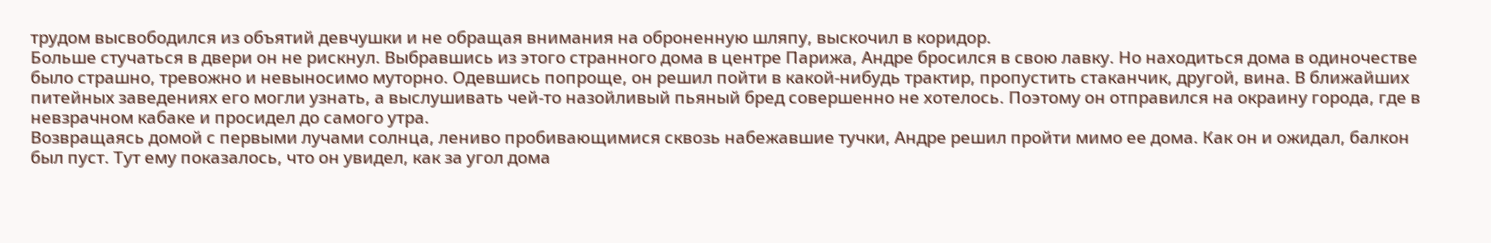трудом высвободился из объятий девчушки и не обращая внимания на оброненную шляпу, выскочил в коридор.
Больше стучаться в двери он не рискнул. Выбравшись из этого странного дома в центре Парижа, Андре бросился в свою лавку. Но находиться дома в одиночестве было страшно, тревожно и невыносимо муторно. Одевшись попроще, он решил пойти в какой-нибудь трактир, пропустить стаканчик, другой, вина. В ближайших питейных заведениях его могли узнать, а выслушивать чей-то назойливый пьяный бред совершенно не хотелось. Поэтому он отправился на окраину города, где в невзрачном кабаке и просидел до самого утра.
Возвращаясь домой с первыми лучами солнца, лениво пробивающимися сквозь набежавшие тучки, Андре решил пройти мимо ее дома. Как он и ожидал, балкон был пуст. Тут ему показалось, что он увидел, как за угол дома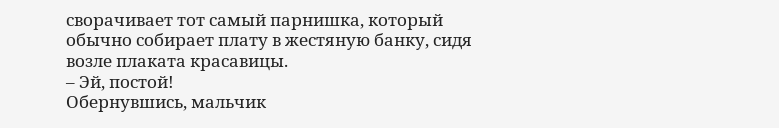сворачивает тот самый парнишка, который обычно собирает плату в жестяную банку, сидя возле плаката красавицы.
– Эй, постой!
Обернувшись, мальчик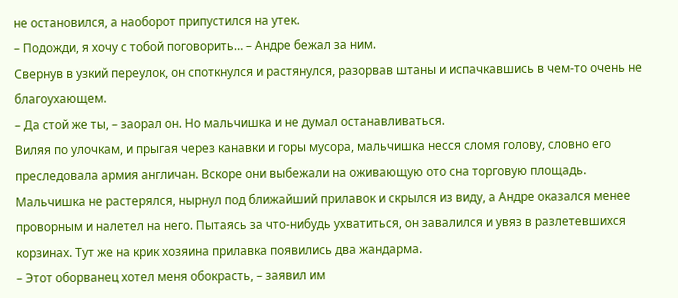не остановился, а наоборот припустился на утек.
– Подожди, я хочу с тобой поговорить… – Андре бежал за ним.
Свернув в узкий переулок, он споткнулся и растянулся, разорвав штаны и испачкавшись в чем-то очень не благоухающем.
– Да стой же ты, – заорал он. Но мальчишка и не думал останавливаться.
Виляя по улочкам, и прыгая через канавки и горы мусора, мальчишка несся сломя голову, словно его преследовала армия англичан. Вскоре они выбежали на оживающую ото сна торговую площадь. Мальчишка не растерялся, нырнул под ближайший прилавок и скрылся из виду, а Андре оказался менее проворным и налетел на него. Пытаясь за что-нибудь ухватиться, он завалился и увяз в разлетевшихся корзинах. Тут же на крик хозяина прилавка появились два жандарма.
– Этот оборванец хотел меня обокрасть, – заявил им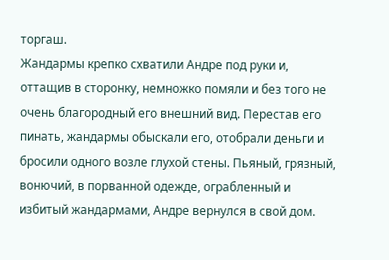торгаш.
Жандармы крепко схватили Андре под руки и, оттащив в сторонку, немножко помяли и без того не очень благородный его внешний вид. Перестав его пинать, жандармы обыскали его, отобрали деньги и бросили одного возле глухой стены. Пьяный, грязный, вонючий, в порванной одежде, ограбленный и избитый жандармами, Андре вернулся в свой дом.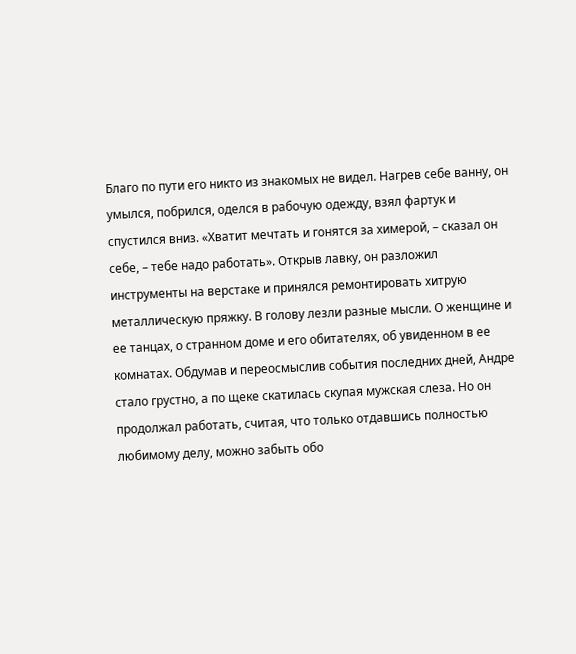Благо по пути его никто из знакомых не видел. Нагрев себе ванну, он умылся, побрился, оделся в рабочую одежду, взял фартук и спустился вниз. «Хватит мечтать и гонятся за химерой, – сказал он себе, – тебе надо работать». Открыв лавку, он разложил инструменты на верстаке и принялся ремонтировать хитрую металлическую пряжку. В голову лезли разные мысли. О женщине и ее танцах, о странном доме и его обитателях, об увиденном в ее комнатах. Обдумав и переосмыслив события последних дней, Андре стало грустно, а по щеке скатилась скупая мужская слеза. Но он продолжал работать, считая, что только отдавшись полностью любимому делу, можно забыть обо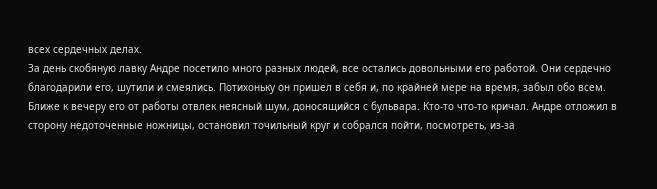всех сердечных делах.
За день скобяную лавку Андре посетило много разных людей, все остались довольными его работой. Они сердечно благодарили его, шутили и смеялись. Потихоньку он пришел в себя и, по крайней мере на время, забыл обо всем. Ближе к вечеру его от работы отвлек неясный шум, доносящийся с бульвара. Кто-то что-то кричал. Андре отложил в сторону недоточенные ножницы, остановил точильный круг и собрался пойти, посмотреть, из-за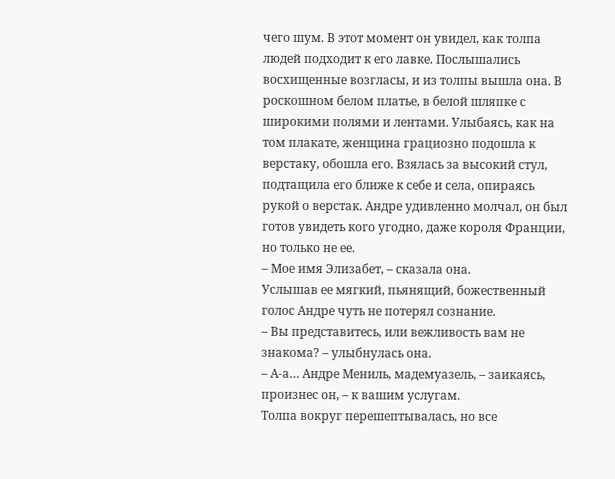чего шум. В этот момент он увидел, как толпа людей подходит к его лавке. Послышались восхищенные возгласы, и из толпы вышла она. В роскошном белом платье, в белой шляпке с широкими полями и лентами. Улыбаясь, как на том плакате, женщина грациозно подошла к верстаку, обошла его. Взялась за высокий стул, подтащила его ближе к себе и села, опираясь рукой о верстак. Андре удивленно молчал, он был готов увидеть кого угодно, даже короля Франции, но только не ее.
– Мое имя Элизабет, – сказала она.
Услышав ее мягкий, пьянящий, божественный голос Андре чуть не потерял сознание.
– Вы представитесь, или вежливость вам не знакома? – улыбнулась она.
– А-а… Андре Мениль, мадемуазель, – заикаясь, произнес он, – к вашим услугам.
Толпа вокруг перешептывалась, но все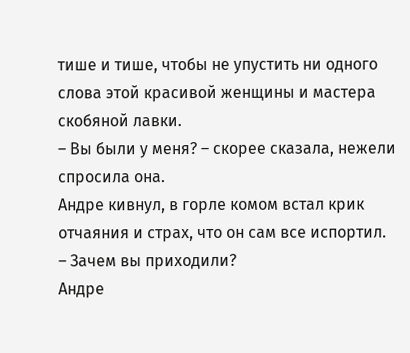тише и тише, чтобы не упустить ни одного слова этой красивой женщины и мастера скобяной лавки.
– Вы были у меня? – скорее сказала, нежели спросила она.
Андре кивнул, в горле комом встал крик отчаяния и страх, что он сам все испортил.
– Зачем вы приходили?
Андре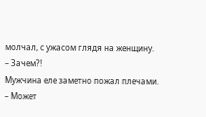молчал, с ужасом глядя на женщину.
– Зачем?!
Мужчина еле заметно пожал плечами.
– Может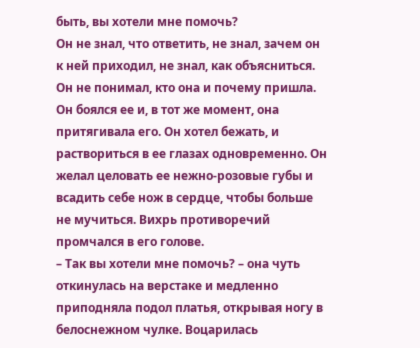быть, вы хотели мне помочь?
Он не знал, что ответить, не знал, зачем он к ней приходил, не знал, как объясниться. Он не понимал, кто она и почему пришла. Он боялся ее и, в тот же момент, она притягивала его. Он хотел бежать, и раствориться в ее глазах одновременно. Он желал целовать ее нежно-розовые губы и всадить себе нож в сердце, чтобы больше не мучиться. Вихрь противоречий промчался в его голове.
– Так вы хотели мне помочь? – она чуть откинулась на верстаке и медленно приподняла подол платья, открывая ногу в белоснежном чулке. Воцарилась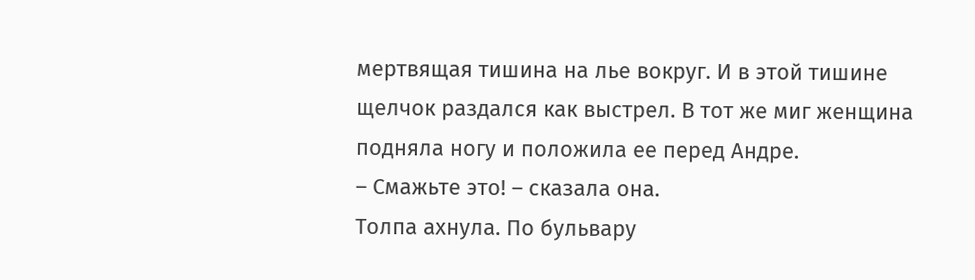мертвящая тишина на лье вокруг. И в этой тишине щелчок раздался как выстрел. В тот же миг женщина подняла ногу и положила ее перед Андре.
– Смажьте это! – сказала она.
Толпа ахнула. По бульвару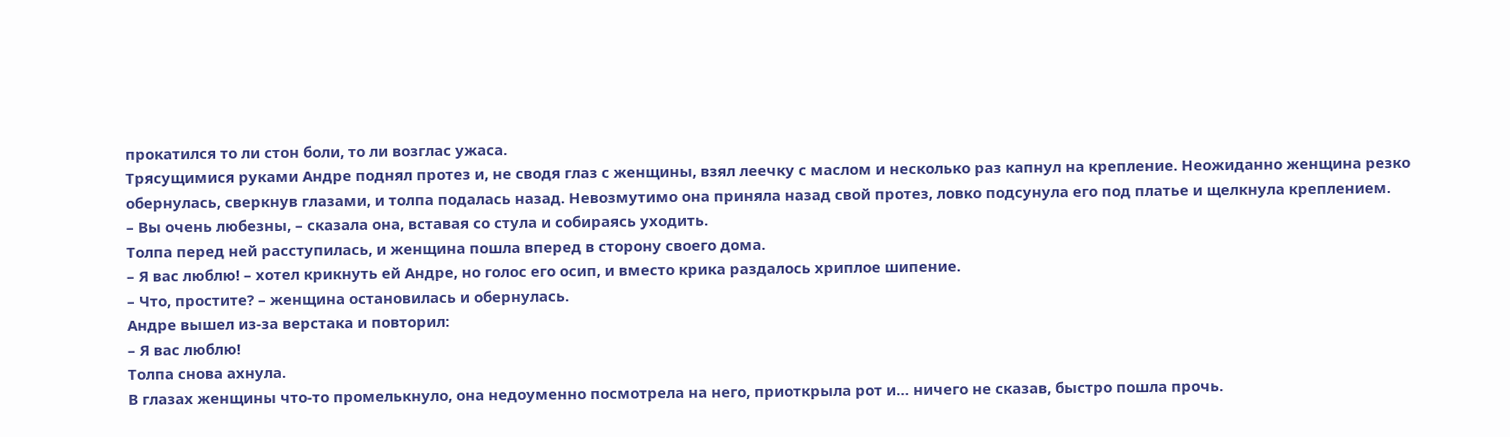прокатился то ли стон боли, то ли возглас ужаса.
Трясущимися руками Андре поднял протез и, не сводя глаз с женщины, взял леечку с маслом и несколько раз капнул на крепление. Неожиданно женщина резко обернулась, сверкнув глазами, и толпа подалась назад. Невозмутимо она приняла назад свой протез, ловко подсунула его под платье и щелкнула креплением.
– Вы очень любезны, – сказала она, вставая со стула и собираясь уходить.
Толпа перед ней расступилась, и женщина пошла вперед в сторону своего дома.
– Я вас люблю! – хотел крикнуть ей Андре, но голос его осип, и вместо крика раздалось хриплое шипение.
– Что, простите? – женщина остановилась и обернулась.
Андре вышел из-за верстака и повторил:
– Я вас люблю!
Толпа снова ахнула.
В глазах женщины что-то промелькнуло, она недоуменно посмотрела на него, приоткрыла рот и… ничего не сказав, быстро пошла прочь.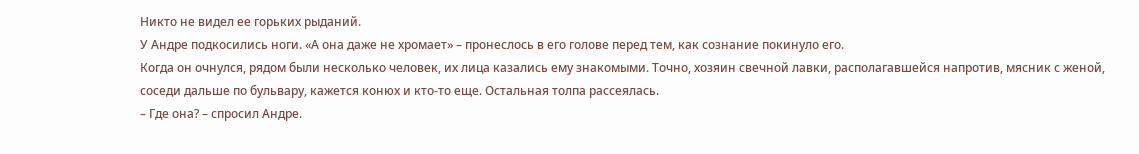Никто не видел ее горьких рыданий.
У Андре подкосились ноги. «А она даже не хромает» – пронеслось в его голове перед тем, как сознание покинуло его.
Когда он очнулся, рядом были несколько человек, их лица казались ему знакомыми. Точно, хозяин свечной лавки, располагавшейся напротив, мясник с женой, соседи дальше по бульвару, кажется конюх и кто-то еще. Остальная толпа рассеялась.
– Где она? – спросил Андре.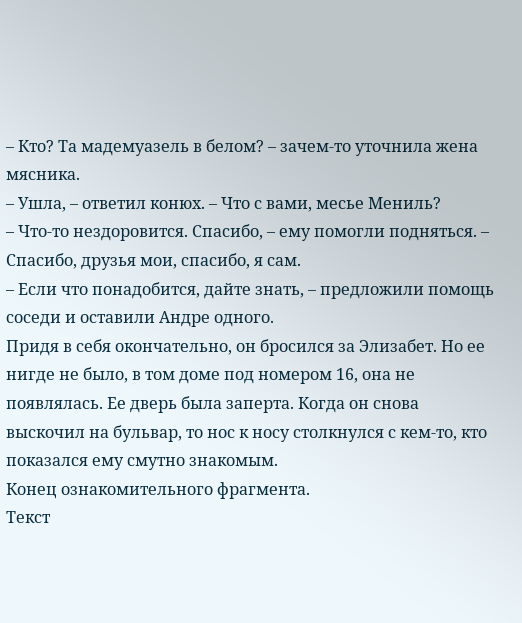– Кто? Та мадемуазель в белом? – зачем-то уточнила жена мясника.
– Ушла, – ответил конюх. – Что с вами, месье Мениль?
– Что-то нездоровится. Спасибо, – ему помогли подняться. – Спасибо, друзья мои, спасибо, я сам.
– Если что понадобится, дайте знать, – предложили помощь соседи и оставили Андре одного.
Придя в себя окончательно, он бросился за Элизабет. Но ее нигде не было, в том доме под номером 16, она не появлялась. Ее дверь была заперта. Когда он снова выскочил на бульвар, то нос к носу столкнулся с кем-то, кто показался ему смутно знакомым.
Конец ознакомительного фрагмента.
Текст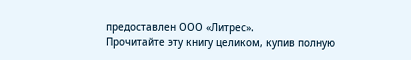предоставлен ООО «Литрес».
Прочитайте эту книгу целиком, купив полную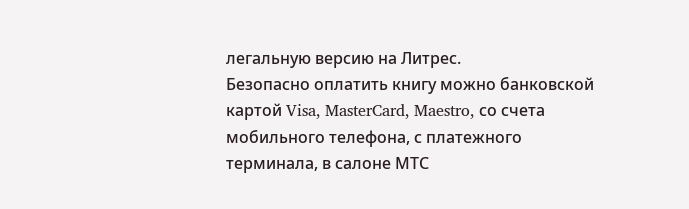легальную версию на Литрес.
Безопасно оплатить книгу можно банковской картой Visa, MasterCard, Maestro, со счета мобильного телефона, с платежного терминала, в салоне МТС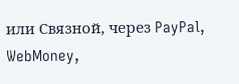или Связной, через PayPal, WebMoney,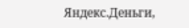Яндекс.Деньги,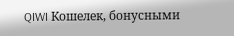QIWI Кошелек, бонусными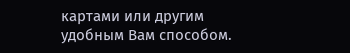картами или другим удобным Вам способом.